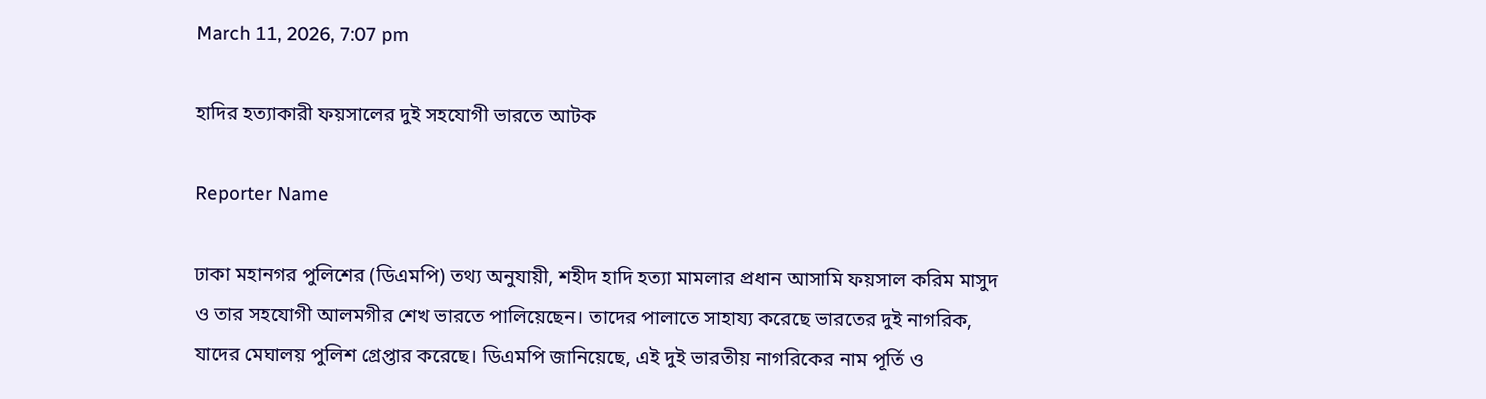March 11, 2026, 7:07 pm

হাদির হত্যাকারী ফয়সালের দুই সহযোগী ভারতে আটক

Reporter Name

ঢাকা মহানগর পুলিশের (ডিএমপি) তথ্য অনুযায়ী, শহীদ হাদি হত্যা মামলার প্রধান আসামি ফয়সাল করিম মাসুদ ও তার সহযোগী আলমগীর শেখ ভারতে পালিয়েছেন। তাদের পালাতে সাহায্য করেছে ভারতের দুই নাগরিক, যাদের মেঘালয় পুলিশ গ্রেপ্তার করেছে। ডিএমপি জানিয়েছে, এই দুই ভারতীয় নাগরিকের নাম পূর্তি ও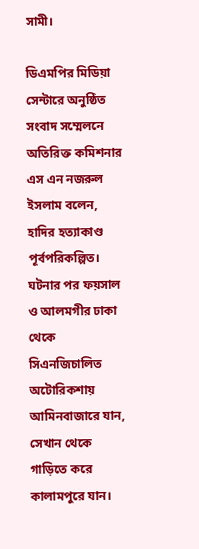সামী।

ডিএমপির মিডিয়া সেন্টারে অনুষ্ঠিত সংবাদ সম্মেলনে অতিরিক্ত কমিশনার এস এন নজরুল ইসলাম বলেন, হাদির হত্যাকাণ্ড পূর্বপরিকল্পিত। ঘটনার পর ফয়সাল ও আলমগীর ঢাকা থেকে সিএনজিচালিত অটোরিকশায় আমিনবাজারে যান, সেখান থেকে গাড়িতে করে কালামপুরে যান।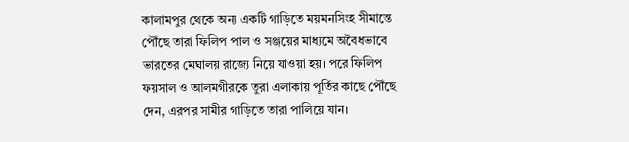কালামপুর থেকে অন্য একটি গাড়িতে ময়মনসিংহ সীমান্তে পৌঁছে তারা ফিলিপ পাল ও সঞ্জয়ের মাধ্যমে অবৈধভাবে ভারতের মেঘালয় রাজ্যে নিয়ে যাওয়া হয়। পরে ফিলিপ ফয়সাল ও আলমগীরকে তুরা এলাকায় পূর্তির কাছে পৌঁছে দেন, এরপর সামীর গাড়িতে তারা পালিয়ে যান।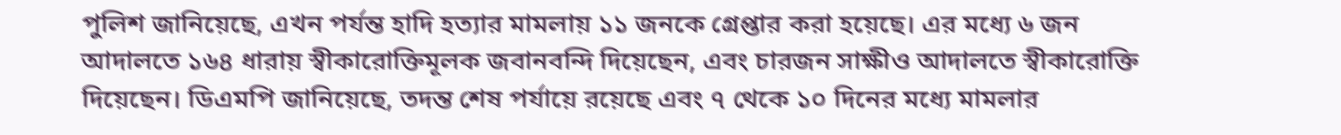পুলিশ জানিয়েছে, এখন পর্যন্ত হাদি হত্যার মামলায় ১১ জনকে গ্রেপ্তার করা হয়েছে। এর মধ্যে ৬ জন আদালতে ১৬৪ ধারায় স্বীকারোক্তিমূলক জবানবন্দি দিয়েছেন, এবং চারজন সাক্ষীও আদালতে স্বীকারোক্তি দিয়েছেন। ডিএমপি জানিয়েছে, তদন্ত শেষ পর্যায়ে রয়েছে এবং ৭ থেকে ১০ দিনের মধ্যে মামলার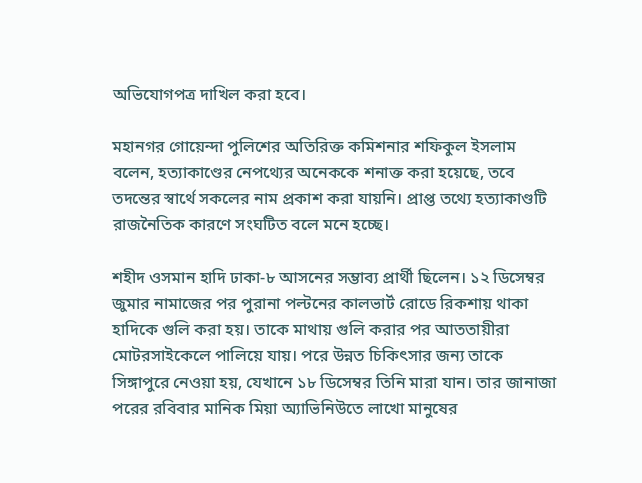অভিযোগপত্র দাখিল করা হবে।

মহানগর গোয়েন্দা পুলিশের অতিরিক্ত কমিশনার শফিকুল ইসলাম বলেন, হত্যাকাণ্ডের নেপথ্যের অনেককে শনাক্ত করা হয়েছে, তবে তদন্তের স্বার্থে সকলের নাম প্রকাশ করা যায়নি। প্রাপ্ত তথ্যে হত্যাকাণ্ডটি রাজনৈতিক কারণে সংঘটিত বলে মনে হচ্ছে।

শহীদ ওসমান হাদি ঢাকা-৮ আসনের সম্ভাব্য প্রার্থী ছিলেন। ১২ ডিসেম্বর জুমার নামাজের পর পুরানা পল্টনের কালভার্ট রোডে রিকশায় থাকা হাদিকে গুলি করা হয়। তাকে মাথায় গুলি করার পর আততায়ীরা মোটরসাইকেলে পালিয়ে যায়। পরে উন্নত চিকিৎসার জন্য তাকে সিঙ্গাপুরে নেওয়া হয়, যেখানে ১৮ ডিসেম্বর তিনি মারা যান। তার জানাজা পরের রবিবার মানিক মিয়া অ্যাভিনিউতে লাখো মানুষের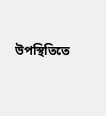উপস্থিতিতে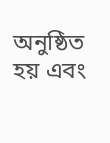অনুষ্ঠিত হয় এবং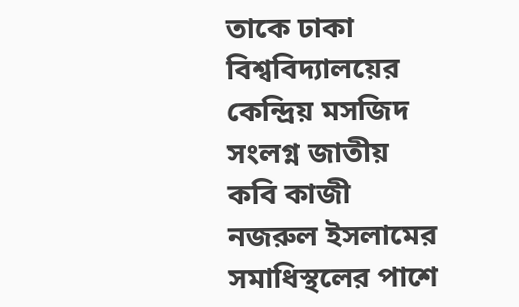তাকে ঢাকা বিশ্ববিদ্যালয়ের কেন্দ্রিয় মসজিদ সংলগ্ন জাতীয় কবি কাজী নজরুল ইসলামের সমাধিস্থলের পাশে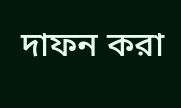দাফন করা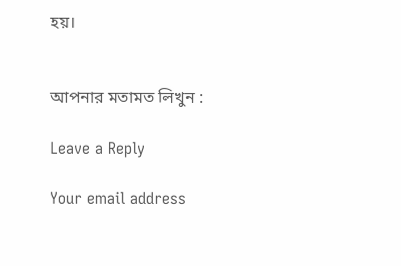হয়।


আপনার মতামত লিখুন :

Leave a Reply

Your email address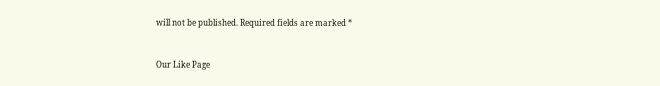will not be published. Required fields are marked *


Our Like Page